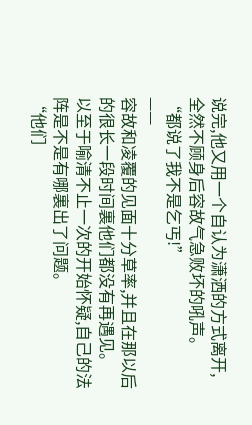说完,他又用一个自认为潇洒的方式离开,全然不顾身后容故气急败坏的吼声。
“都说了我不是乞丐!”
——
容故和凌覆的见面十分草率,并且在那以后的很长一段时间裏他们都没有再遇见。
以至于喻清不止一次的开始怀疑,自己的法阵是不是有哪裏出了问题。
“他们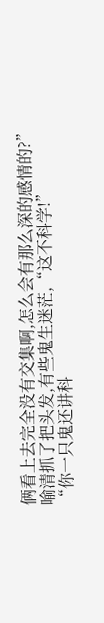俩看上去完全没有交集啊,怎么会有那么深的感情的?”喻清抓了把头发,有些鬼生迷茫,“这不科学!”
“你一只鬼还讲科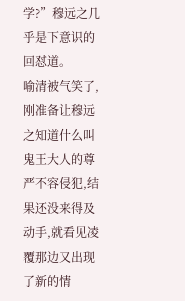学?”穆远之几乎是下意识的回怼道。
喻清被气笑了,刚准备让穆远之知道什么叫鬼王大人的尊严不容侵犯,结果还没来得及动手,就看见凌覆那边又出现了新的情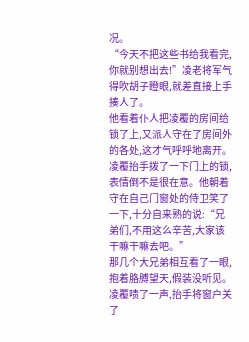况。
“今天不把这些书给我看完,你就别想出去!”凌老将军气得吹胡子瞪眼,就差直接上手揍人了。
他看着仆人把凌覆的房间给锁了上,又派人守在了房间外的各处,这才气呼呼地离开。
凌覆抬手拨了一下门上的锁,表情倒不是很在意。他朝着守在自己门窗处的侍卫笑了一下,十分自来熟的说:“兄弟们,不用这么辛苦,大家该干嘛干嘛去吧。”
那几个大兄弟相互看了一眼,抱着胳膊望天,假装没听见。
凌覆啧了一声,抬手将窗户关了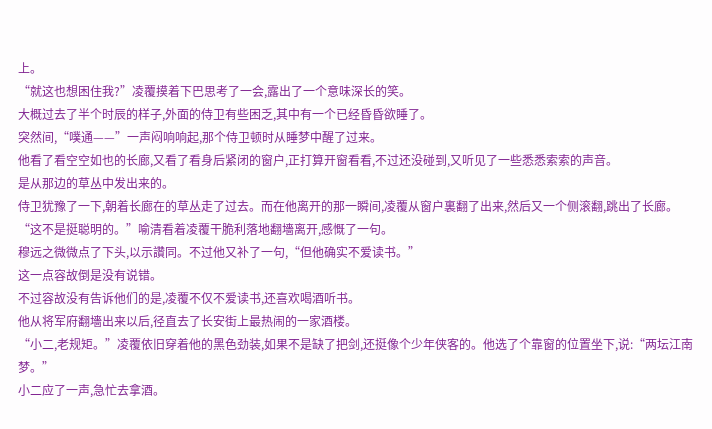上。
“就这也想困住我?”凌覆摸着下巴思考了一会,露出了一个意味深长的笑。
大概过去了半个时辰的样子,外面的侍卫有些困乏,其中有一个已经昏昏欲睡了。
突然间,“噗通——”一声闷响响起,那个侍卫顿时从睡梦中醒了过来。
他看了看空空如也的长廊,又看了看身后紧闭的窗户,正打算开窗看看,不过还没碰到,又听见了一些悉悉索索的声音。
是从那边的草丛中发出来的。
侍卫犹豫了一下,朝着长廊在的草丛走了过去。而在他离开的那一瞬间,凌覆从窗户裏翻了出来,然后又一个侧滚翻,跳出了长廊。
“这不是挺聪明的。”喻清看着凌覆干脆利落地翻墻离开,感慨了一句。
穆远之微微点了下头,以示讚同。不过他又补了一句,“但他确实不爱读书。”
这一点容故倒是没有说错。
不过容故没有告诉他们的是,凌覆不仅不爱读书,还喜欢喝酒听书。
他从将军府翻墻出来以后,径直去了长安街上最热闹的一家酒楼。
“小二,老规矩。”凌覆依旧穿着他的黑色劲装,如果不是缺了把剑,还挺像个少年侠客的。他选了个靠窗的位置坐下,说:“两坛江南梦。”
小二应了一声,急忙去拿酒。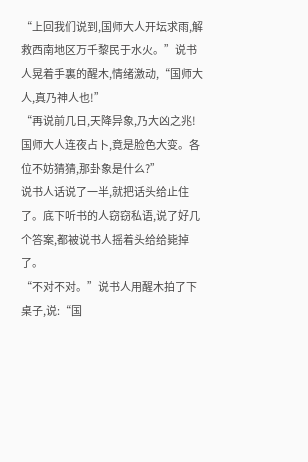“上回我们说到,国师大人开坛求雨,解救西南地区万千黎民于水火。”说书人晃着手裏的醒木,情绪激动,“国师大人,真乃神人也!”
“再说前几日,天降异象,乃大凶之兆!国师大人连夜占卜,竟是脸色大变。各位不妨猜猜,那卦象是什么?”
说书人话说了一半,就把话头给止住了。底下听书的人窃窃私语,说了好几个答案,都被说书人摇着头给给毙掉了。
“不对不对。”说书人用醒木拍了下桌子,说:“国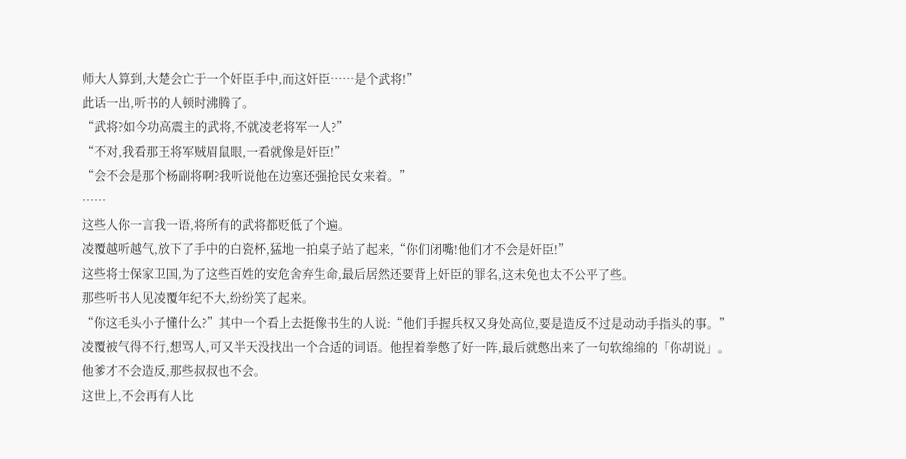师大人算到,大楚会亡于一个奸臣手中,而这奸臣……是个武将!”
此话一出,听书的人顿时沸腾了。
“武将?如今功高震主的武将,不就凌老将军一人?”
“不对,我看那王将军贼眉鼠眼,一看就像是奸臣!”
“会不会是那个杨副将啊?我听说他在边塞还强抢民女来着。”
……
这些人你一言我一语,将所有的武将都贬低了个遍。
凌覆越听越气,放下了手中的白瓷杯,猛地一拍桌子站了起来,“你们闭嘴!他们才不会是奸臣!”
这些将士保家卫国,为了这些百姓的安危舍弃生命,最后居然还要背上奸臣的罪名,这未免也太不公平了些。
那些听书人见凌覆年纪不大,纷纷笑了起来。
“你这毛头小子懂什么?”其中一个看上去挺像书生的人说:“他们手握兵权又身处高位,要是造反不过是动动手指头的事。”
凌覆被气得不行,想骂人,可又半天没找出一个合适的词语。他捏着拳憋了好一阵,最后就憋出来了一句软绵绵的「你胡说」。
他爹才不会造反,那些叔叔也不会。
这世上,不会再有人比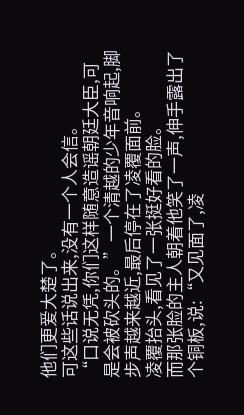他们更爱大楚了。
可这些话说出来,没有一个人会信。
“口说无凭,你们这样随意造谣朝廷大臣,可是会被砍头的。”一个清越的少年音响起,脚步声越来越近,最后停在了凌覆面前。
凌覆抬头,看见了一张挺好看的脸。
而那张脸的主人朝着他笑了一声,伸手露出了个铜板,说:“又见面了,凌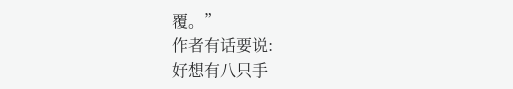覆。”
作者有话要说:
好想有八只手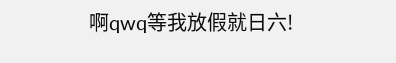啊qwq等我放假就日六!